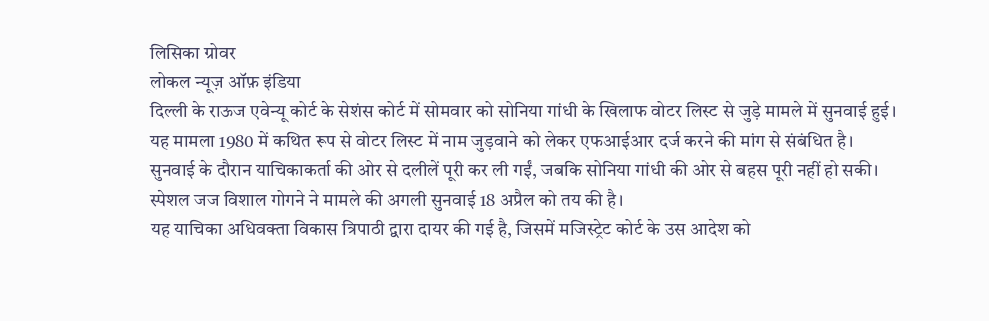लिसिका ग्रोवर
लोकल न्यूज़ ऑफ़ इंडिया
दिल्ली के राऊज एवेन्यू कोर्ट के सेशंस कोर्ट में सोमवार को सोनिया गांधी के खिलाफ वोटर लिस्ट से जुड़े मामले में सुनवाई हुई। यह मामला 1980 में कथित रूप से वोटर लिस्ट में नाम जुड़वाने को लेकर एफआईआर दर्ज करने की मांग से संबंधित है।
सुनवाई के दौरान याचिकाकर्ता की ओर से दलीलें पूरी कर ली गईं, जबकि सोनिया गांधी की ओर से बहस पूरी नहीं हो सकी। स्पेशल जज विशाल गोगने ने मामले की अगली सुनवाई 18 अप्रैल को तय की है।
यह याचिका अधिवक्ता विकास त्रिपाठी द्वारा दायर की गई है, जिसमें मजिस्ट्रेट कोर्ट के उस आदेश को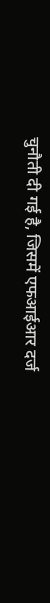चुनौती दी गई है, जिसमें एफआईआर दर्ज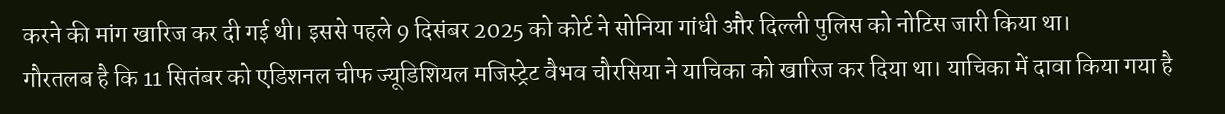करने की मांग खारिज कर दी गई थी। इससे पहले 9 दिसंबर 2025 को कोर्ट ने सोनिया गांधी और दिल्ली पुलिस को नोटिस जारी किया था।
गौरतलब है कि 11 सितंबर को एडिशनल चीफ ज्यूडिशियल मजिस्ट्रेट वैभव चौरसिया ने याचिका को खारिज कर दिया था। याचिका में दावा किया गया है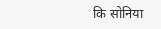कि सोनिया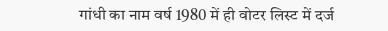गांधी का नाम वर्ष 1980 में ही वोटर लिस्ट में दर्ज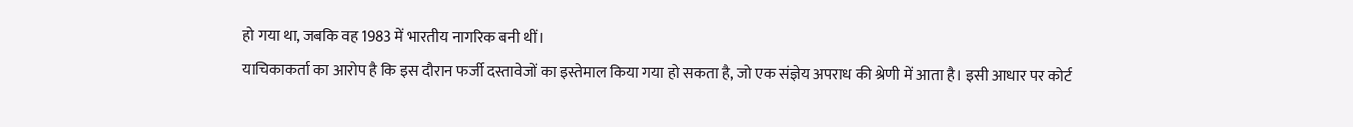हो गया था, जबकि वह 1983 में भारतीय नागरिक बनी थीं।
याचिकाकर्ता का आरोप है कि इस दौरान फर्जी दस्तावेजों का इस्तेमाल किया गया हो सकता है, जो एक संज्ञेय अपराध की श्रेणी में आता है। इसी आधार पर कोर्ट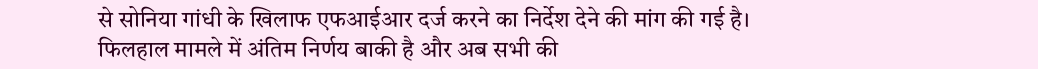से सोनिया गांधी के खिलाफ एफआईआर दर्ज करने का निर्देश देने की मांग की गई है।
फिलहाल मामले में अंतिम निर्णय बाकी है और अब सभी की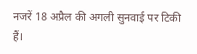नजरें 18 अप्रैल की अगली सुनवाई पर टिकी हैं।